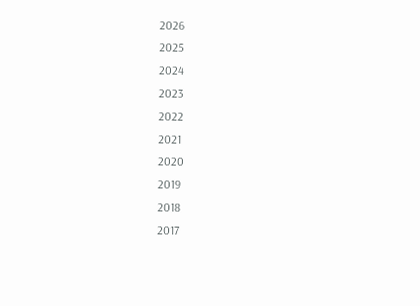2026
2025
2024
2023
2022
2021
2020
2019
2018
2017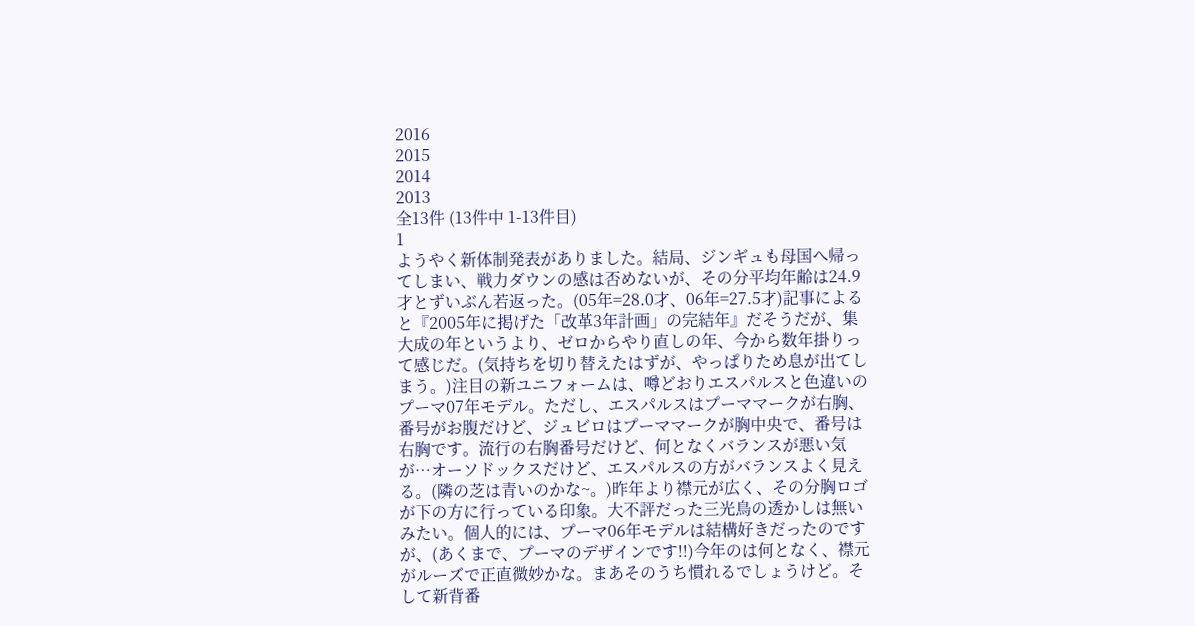2016
2015
2014
2013
全13件 (13件中 1-13件目)
1
ようやく新体制発表がありました。結局、ジンギュも母国へ帰ってしまい、戦力ダウンの感は否めないが、その分平均年齢は24.9才とずいぶん若返った。(05年=28.0才、06年=27.5才)記事によると『2005年に掲げた「改革3年計画」の完結年』だそうだが、集大成の年というより、ゼロからやり直しの年、今から数年掛りって感じだ。(気持ちを切り替えたはずが、やっぱりため息が出てしまう。)注目の新ユニフォームは、噂どおりエスパルスと色違いのプーマ07年モデル。ただし、エスパルスはプーママークが右胸、番号がお腹だけど、ジュビロはプーママークが胸中央で、番号は右胸です。流行の右胸番号だけど、何となくバランスが悪い気が…オーソドックスだけど、エスパルスの方がバランスよく見える。(隣の芝は青いのかな~。)昨年より襟元が広く、その分胸ロゴが下の方に行っている印象。大不評だった三光鳥の透かしは無いみたい。個人的には、プーマ06年モデルは結構好きだったのですが、(あくまで、プーマのデザインです!!)今年のは何となく、襟元がルーズで正直微妙かな。まあそのうち慣れるでしょうけど。そして新背番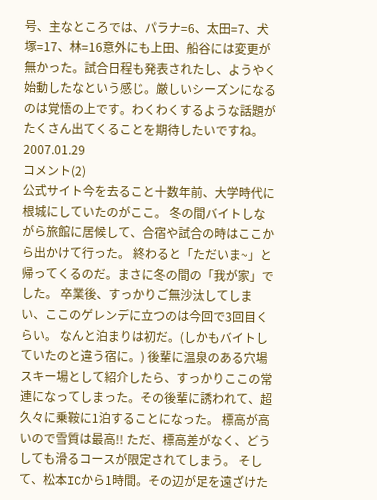号、主なところでは、パラナ=6、太田=7、犬塚=17、林=16意外にも上田、船谷には変更が無かった。試合日程も発表されたし、ようやく始動したなという感じ。厳しいシーズンになるのは覚悟の上です。わくわくするような話題がたくさん出てくることを期待したいですね。
2007.01.29
コメント(2)
公式サイト今を去ること十数年前、大学時代に根城にしていたのがここ。 冬の間バイトしながら旅館に居候して、合宿や試合の時はここから出かけて行った。 終わると「ただいま~」と帰ってくるのだ。まさに冬の間の「我が家」でした。 卒業後、すっかりご無沙汰してしまい、ここのゲレンデに立つのは今回で3回目くらい。 なんと泊まりは初だ。(しかもバイトしていたのと違う宿に。) 後輩に温泉のある穴場スキー場として紹介したら、すっかりここの常連になってしまった。その後輩に誘われて、超久々に乗鞍に1泊することになった。 標高が高いので雪質は最高!! ただ、標高差がなく、どうしても滑るコースが限定されてしまう。 そして、松本ICから1時間。その辺が足を遠ざけた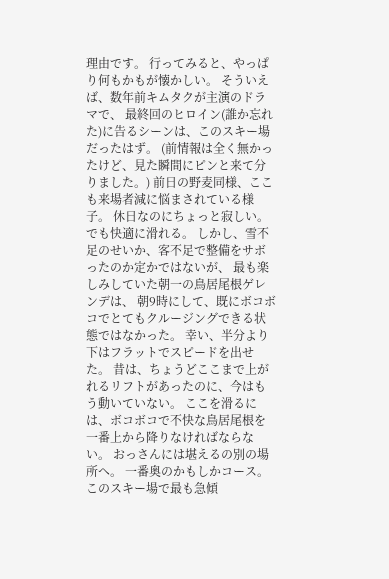理由です。 行ってみると、やっぱり何もかもが懐かしい。 そういえば、数年前キムタクが主演のドラマで、 最終回のヒロイン(誰か忘れた)に告るシーンは、このスキー場だったはず。 (前情報は全く無かったけど、見た瞬間にピンと来て分りました。) 前日の野麦同様、ここも来場者減に悩まされている様子。 休日なのにちょっと寂しい。でも快適に滑れる。 しかし、雪不足のせいか、客不足で整備をサボったのか定かではないが、 最も楽しみしていた朝一の鳥居尾根ゲレンデは、 朝9時にして、既にボコボコでとてもクルージングできる状態ではなかった。 幸い、半分より下はフラットでスピードを出せた。 昔は、ちょうどここまで上がれるリフトがあったのに、今はもう動いていない。 ここを滑るには、ボコボコで不快な鳥居尾根を一番上から降りなければならない。 おっさんには堪えるの別の場所へ。 一番奥のかもしかコース。このスキー場で最も急傾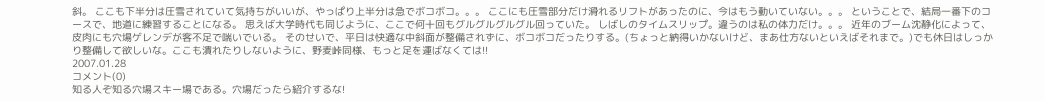斜。 ここも下半分は圧雪されていて気持ちがいいが、やっぱり上半分は急でボコボコ。。。 ここにも圧雪部分だけ滑れるリフトがあったのに、今はもう動いていない。。。 ということで、結局一番下のコースで、地道に練習することになる。 思えば大学時代も同じように、ここで何十回もグルグルグルグル回っていた。 しばしのタイムスリップ。違うのは私の体力だけ。。。 近年のブーム沈静化によって、皮肉にも穴場ゲレンデが客不足で喘いでいる。 そのせいで、平日は快適な中斜面が整備されずに、ボコボコだったりする。(ちょっと納得いかないけど、まあ仕方ないといえばそれまで。)でも休日はしっかり整備して欲しいな。ここも潰れたりしないように、野麦峠同様、もっと足を運ばなくては!!
2007.01.28
コメント(0)
知る人ぞ知る穴場スキー場である。穴場だったら紹介するな!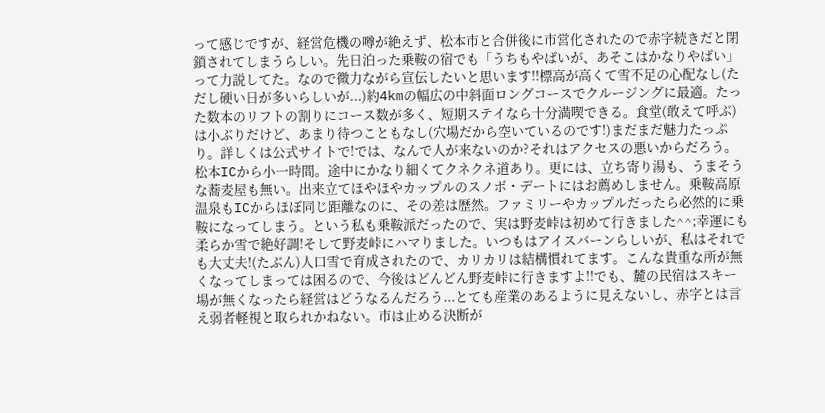って感じですが、経営危機の噂が絶えず、松本市と合併後に市営化されたので赤字続きだと閉鎖されてしまうらしい。先日泊った乗鞍の宿でも「うちもやばいが、あそこはかなりやばい」って力説してた。なので微力ながら宣伝したいと思います!!標高が高くて雪不足の心配なし(ただし硬い日が多いらしいが...)約4kmの幅広の中斜面ロングコースでクルージングに最適。たった数本のリフトの割りにコース数が多く、短期ステイなら十分満喫できる。食堂(敢えて呼ぶ)は小ぶりだけど、あまり待つこともなし(穴場だから空いているのです!)まだまだ魅力たっぷり。詳しくは公式サイトで!では、なんで人が来ないのか?それはアクセスの悪いからだろう。松本ICから小一時間。途中にかなり細くてクネクネ道あり。更には、立ち寄り湯も、うまそうな蕎麦屋も無い。出来立てほやほやカップルのスノボ・デートにはお薦めしません。乗鞍高原温泉もICからほぼ同じ距離なのに、その差は歴然。ファミリーやカップルだったら必然的に乗鞍になってしまう。という私も乗鞍派だったので、実は野麦峠は初めて行きました^^;幸運にも柔らか雪で絶好調!そして野麦峠にハマりました。いつもはアイスバーンらしいが、私はそれでも大丈夫!(たぶん)人口雪で育成されたので、カリカリは結構慣れてます。こんな貴重な所が無くなってしまっては困るので、今後はどんどん野麦峠に行きますよ!!でも、麓の民宿はスキー場が無くなったら経営はどうなるんだろう...とても産業のあるように見えないし、赤字とは言え弱者軽視と取られかねない。市は止める決断が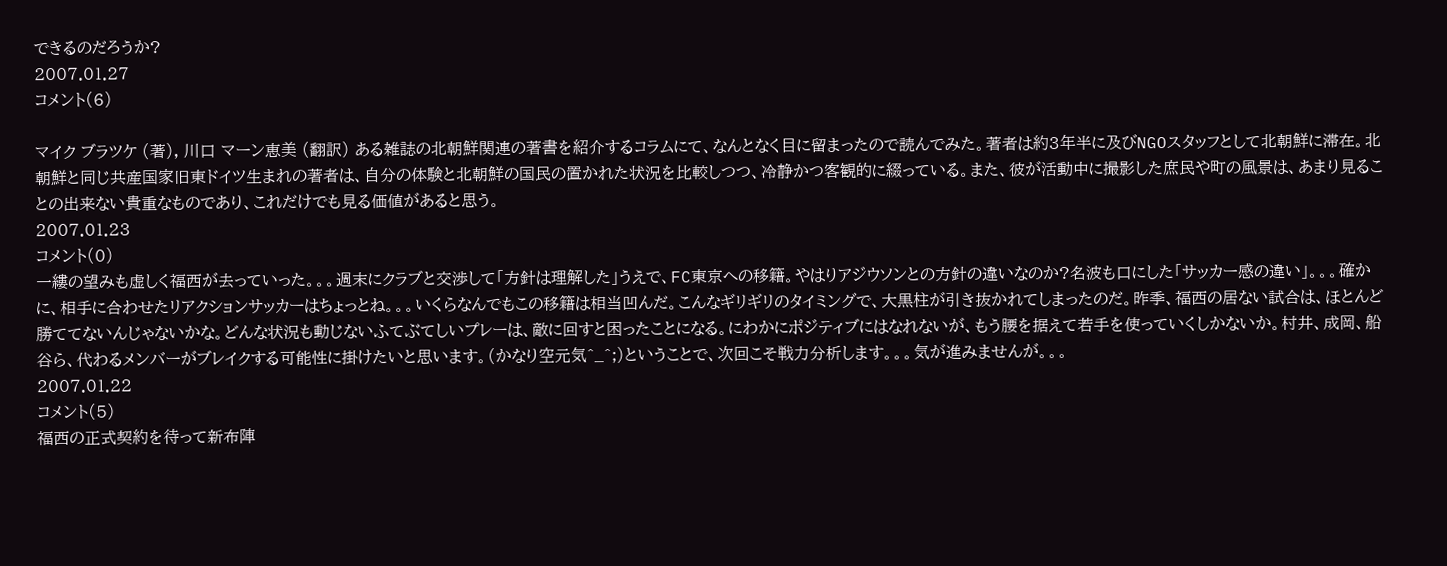できるのだろうか?
2007.01.27
コメント(6)

マイク ブラツケ (著), 川口 マーン恵美 (翻訳) ある雑誌の北朝鮮関連の著書を紹介するコラムにて、なんとなく目に留まったので読んでみた。著者は約3年半に及びNGOスタッフとして北朝鮮に滞在。北朝鮮と同じ共産国家旧東ドイツ生まれの著者は、自分の体験と北朝鮮の国民の置かれた状況を比較しつつ、冷静かつ客観的に綴っている。また、彼が活動中に撮影した庶民や町の風景は、あまり見ることの出来ない貴重なものであり、これだけでも見る価値があると思う。
2007.01.23
コメント(0)
一縷の望みも虚しく福西が去っていった。。。週末にクラブと交渉して「方針は理解した」うえで、FC東京への移籍。やはりアジウソンとの方針の違いなのか?名波も口にした「サッカー感の違い」。。。確かに、相手に合わせたリアクションサッカーはちょっとね。。。いくらなんでもこの移籍は相当凹んだ。こんなギリギリのタイミングで、大黒柱が引き抜かれてしまったのだ。昨季、福西の居ない試合は、ほとんど勝ててないんじゃないかな。どんな状況も動じないふてぶてしいプレーは、敵に回すと困ったことになる。にわかにポジティブにはなれないが、もう腰を据えて若手を使っていくしかないか。村井、成岡、船谷ら、代わるメンバーがブレイクする可能性に掛けたいと思います。(かなり空元気^_^;)ということで、次回こそ戦力分析します。。。気が進みませんが。。。
2007.01.22
コメント(5)
福西の正式契約を待って新布陣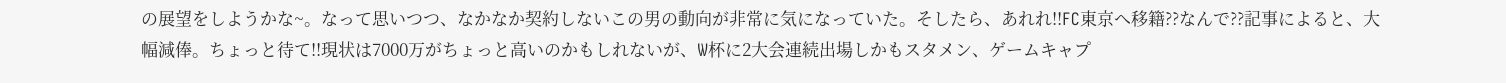の展望をしようかな~。なって思いつつ、なかなか契約しないこの男の動向が非常に気になっていた。そしたら、あれれ!!FC東京へ移籍??なんで??記事によると、大幅減俸。ちょっと待て!!現状は7000万がちょっと高いのかもしれないが、W杯に2大会連続出場しかもスタメン、ゲームキャプ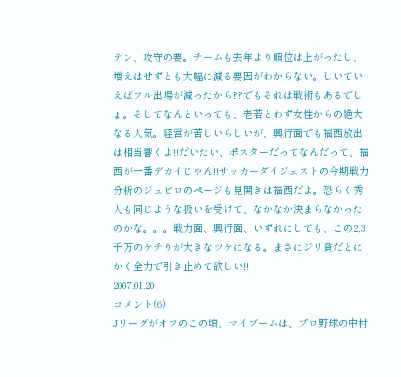テン、攻守の要。チームも去年より順位は上がったし、増えはせずとも大幅に減る要因がわからない。しいていえばフル出場が減ったから??でもそれは戦術もあるでしょ。そしてなんといっても、老若とわず女性からの絶大なる人気。経営が苦しいらしいが、興行面でも福西放出は相当響くよ!!だいたい、ポスターだってなんだって、福西が一番デカイじゃん!!サッカーダイジェストの今期戦力分析のジュビロのページも見開きは福西だよ。恐らく秀人も同じような扱いを受けて、なかなか決まらなかったのかな。。。戦力面、興行面、いずれにしても、この2,3千万のケチりが大きなツケになる。まさにジリ貧だとにかく全力で引き止めて欲しい!!
2007.01.20
コメント(6)
Jリーグがオフのこの頃、マイブームは、プロ野球の中村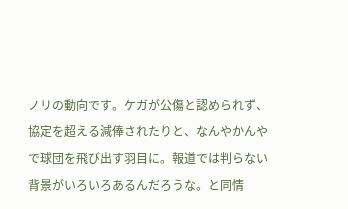ノリの動向です。ケガが公傷と認められず、協定を超える減俸されたりと、なんやかんやで球団を飛び出す羽目に。報道では判らない背景がいろいろあるんだろうな。と同情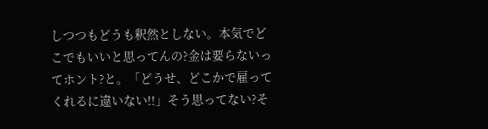しつつもどうも釈然としない。本気でどこでもいいと思ってんの?金は要らないってホント?と。「どうせ、どこかで雇ってくれるに違いない!!」そう思ってない?そ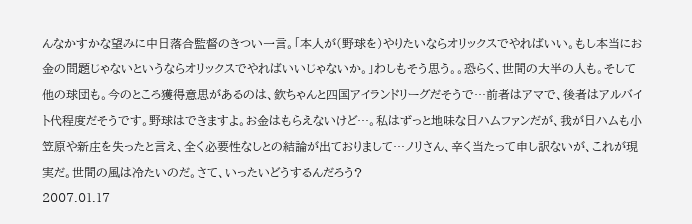んなかすかな望みに中日落合監督のきつい一言。「本人が(野球を)やりたいならオリックスでやればいい。もし本当にお金の問題じゃないというならオリックスでやればいいじゃないか。」わしもそう思う。。恐らく、世間の大半の人も。そして他の球団も。今のところ獲得意思があるのは、欽ちゃんと四国アイランドリーグだそうで…前者はアマで、後者はアルバイト代程度だそうです。野球はできますよ。お金はもらえないけど…。私はずっと地味な日ハムファンだが、我が日ハムも小笠原や新庄を失ったと言え、全く必要性なしとの結論が出ておりまして…ノリさん、辛く当たって申し訳ないが、これが現実だ。世間の風は冷たいのだ。さて、いったいどうするんだろう?
2007.01.17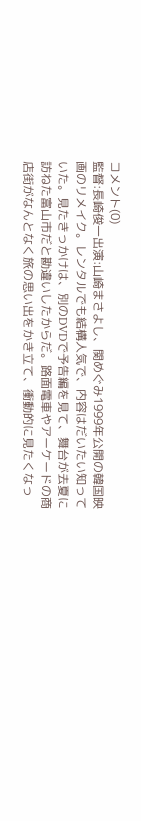コメント(0)
監督:長崎俊一出演:山崎まさよし、関めぐみ1999年公開の韓国映画のリメイク。レンタルでも結構人気で、内容はだいたい知っていた。見たきっかけは、別のDVDで予告編を見て、舞台が去夏に訪ねた富山市だと勘違いしたからだ。路面電車やアーケードの商店街がなんとなく旅の思い出をかき立て、衝動的に見たくなっ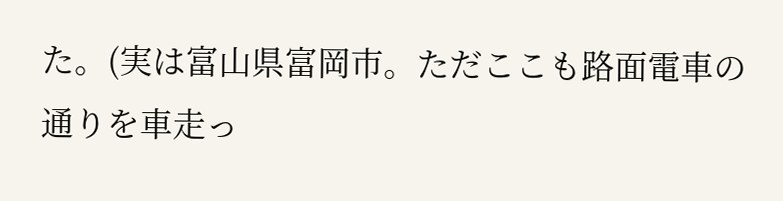た。(実は富山県富岡市。ただここも路面電車の通りを車走っ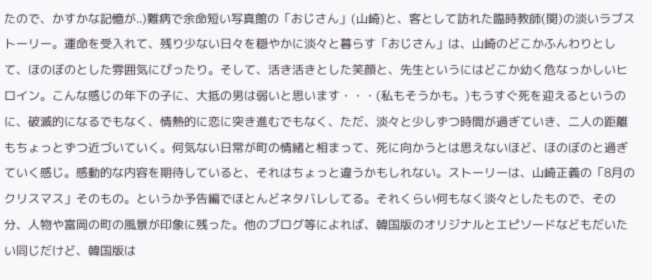たので、かすかな記憶が..)難病で余命短い写真館の「おじさん」(山崎)と、客として訪れた臨時教師(関)の淡いラブストーリー。運命を受入れて、残り少ない日々を穏やかに淡々と暮らす「おじさん」は、山崎のどこかふんわりとして、ほのぼのとした雰囲気にぴったり。そして、活き活きとした笑顔と、先生というにはどこか幼く危なっかしいヒロイン。こんな感じの年下の子に、大抵の男は弱いと思います・・・(私もそうかも。)もうすぐ死を迎えるというのに、破滅的になるでもなく、情熱的に恋に突き進むでもなく、ただ、淡々と少しずつ時間が過ぎていき、二人の距離もちょっとずつ近づいていく。何気ない日常が町の情緒と相まって、死に向かうとは思えないほど、ほのぼのと過ぎていく感じ。感動的な内容を期待していると、それはちょっと違うかもしれない。ストーリーは、山崎正義の「8月のクリスマス」そのもの。というか予告編でほとんどネタバレしてる。それくらい何もなく淡々としたもので、その分、人物や富岡の町の風景が印象に残った。他のブログ等によれば、韓国版のオリジナルとエピソードなどもだいたい同じだけど、韓国版は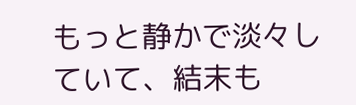もっと静かで淡々していて、結末も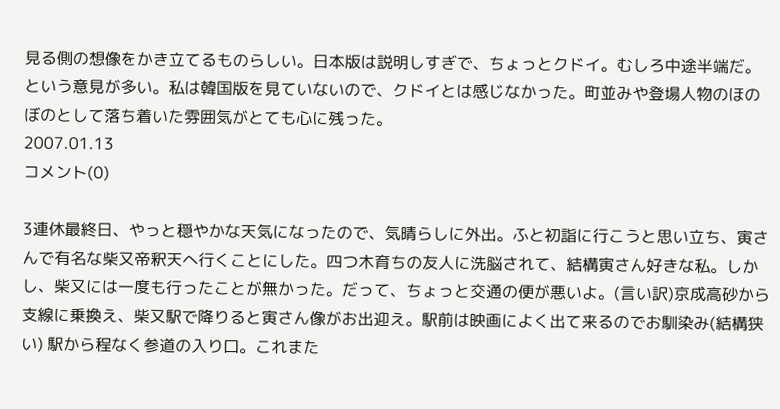見る側の想像をかき立てるものらしい。日本版は説明しすぎで、ちょっとクドイ。むしろ中途半端だ。という意見が多い。私は韓国版を見ていないので、クドイとは感じなかった。町並みや登場人物のほのぼのとして落ち着いた雰囲気がとても心に残った。
2007.01.13
コメント(0)

3連休最終日、やっと穏やかな天気になったので、気晴らしに外出。ふと初詣に行こうと思い立ち、寅さんで有名な柴又帝釈天へ行くことにした。四つ木育ちの友人に洗脳されて、結構寅さん好きな私。しかし、柴又には一度も行ったことが無かった。だって、ちょっと交通の便が悪いよ。(言い訳)京成高砂から支線に乗換え、柴又駅で降りると寅さん像がお出迎え。駅前は映画によく出て来るのでお馴染み(結構狭い) 駅から程なく参道の入り口。これまた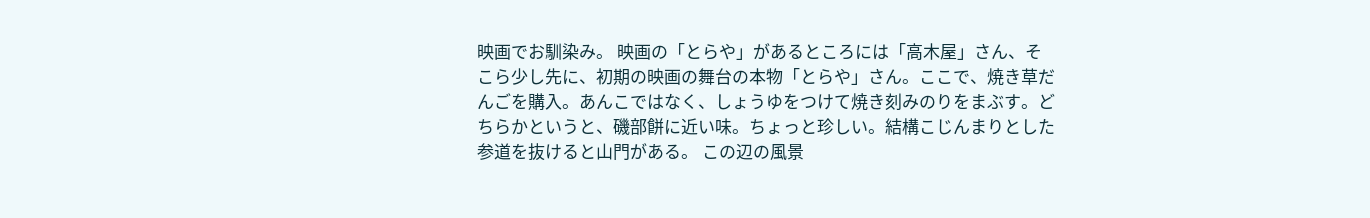映画でお馴染み。 映画の「とらや」があるところには「高木屋」さん、そこら少し先に、初期の映画の舞台の本物「とらや」さん。ここで、焼き草だんごを購入。あんこではなく、しょうゆをつけて焼き刻みのりをまぶす。どちらかというと、磯部餅に近い味。ちょっと珍しい。結構こじんまりとした参道を抜けると山門がある。 この辺の風景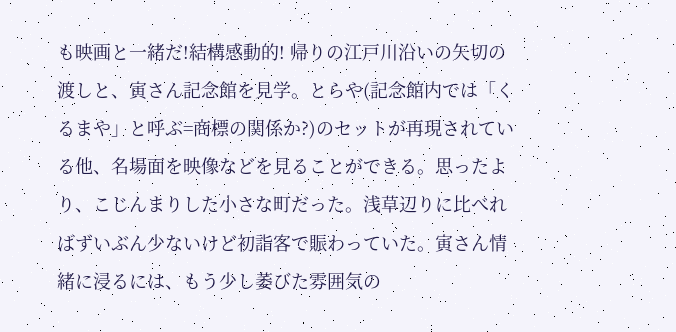も映画と一緒だ!結構感動的! 帰りの江戸川沿いの矢切の渡しと、寅さん記念館を見学。とらや(記念館内では「くるまや」と呼ぶ=商標の関係か?)のセットが再現されている他、名場面を映像などを見ることができる。思ったより、こじんまりした小さな町だった。浅草辺りに比べればずいぶん少ないけど初詣客で賑わっていた。寅さん情緒に浸るには、もう少し萎びた雰囲気の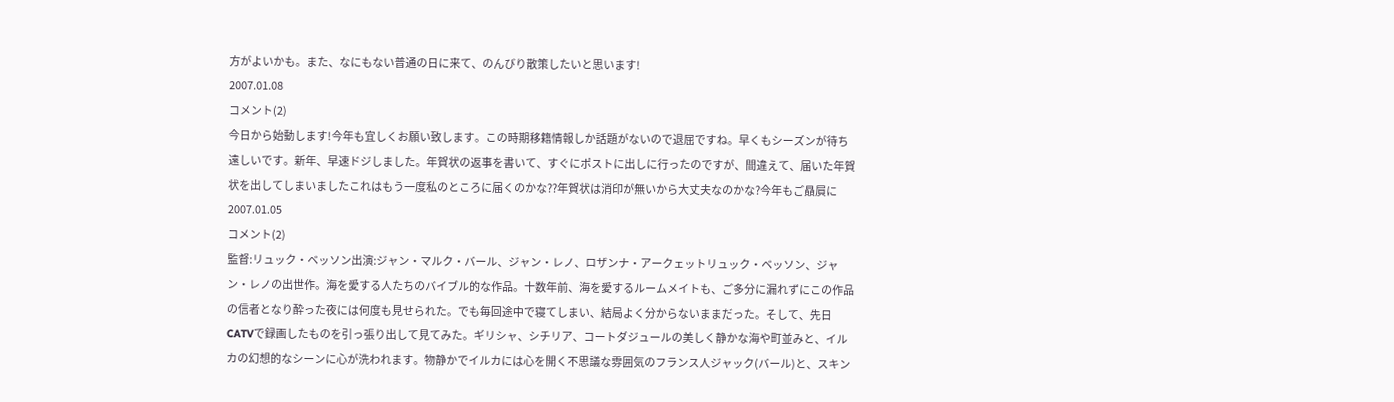方がよいかも。また、なにもない普通の日に来て、のんびり散策したいと思います!
2007.01.08
コメント(2)
今日から始動します!今年も宜しくお願い致します。この時期移籍情報しか話題がないので退屈ですね。早くもシーズンが待ち遠しいです。新年、早速ドジしました。年賀状の返事を書いて、すぐにポストに出しに行ったのですが、間違えて、届いた年賀状を出してしまいましたこれはもう一度私のところに届くのかな??年賀状は消印が無いから大丈夫なのかな?今年もご贔屓に
2007.01.05
コメント(2)
監督:リュック・ベッソン出演:ジャン・マルク・バール、ジャン・レノ、ロザンナ・アークェットリュック・ベッソン、ジャン・レノの出世作。海を愛する人たちのバイブル的な作品。十数年前、海を愛するルームメイトも、ご多分に漏れずにこの作品の信者となり酔った夜には何度も見せられた。でも毎回途中で寝てしまい、結局よく分からないままだった。そして、先日CATVで録画したものを引っ張り出して見てみた。ギリシャ、シチリア、コートダジュールの美しく静かな海や町並みと、イルカの幻想的なシーンに心が洗われます。物静かでイルカには心を開く不思議な雰囲気のフランス人ジャック(バール)と、スキン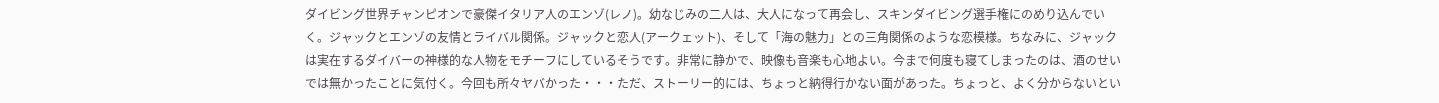ダイビング世界チャンピオンで豪傑イタリア人のエンゾ(レノ)。幼なじみの二人は、大人になって再会し、スキンダイビング選手権にのめり込んでいく。ジャックとエンゾの友情とライバル関係。ジャックと恋人(アークェット)、そして「海の魅力」との三角関係のような恋模様。ちなみに、ジャックは実在するダイバーの神様的な人物をモチーフにしているそうです。非常に静かで、映像も音楽も心地よい。今まで何度も寝てしまったのは、酒のせいでは無かったことに気付く。今回も所々ヤバかった・・・ただ、ストーリー的には、ちょっと納得行かない面があった。ちょっと、よく分からないとい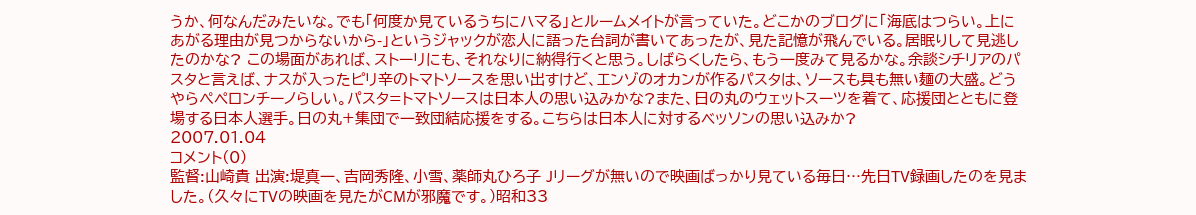うか、何なんだみたいな。でも「何度か見ているうちにハマる」とルームメイトが言っていた。どこかのブログに「海底はつらい。上にあがる理由が見つからないから-」というジャックが恋人に語った台詞が書いてあったが、見た記憶が飛んでいる。居眠りして見逃したのかな? この場面があれば、ストーリにも、それなりに納得行くと思う。しばらくしたら、もう一度みて見るかな。余談シチリアのパスタと言えば、ナスが入ったピリ辛のトマトソースを思い出すけど、エンゾのオカンが作るパスタは、ソースも具も無い麺の大盛。どうやらぺペロンチーノらしい。パスタ=トマトソースは日本人の思い込みかな?また、日の丸のウェットスーツを着て、応援団とともに登場する日本人選手。日の丸+集団で一致団結応援をする。こちらは日本人に対するベッソンの思い込みか?
2007.01.04
コメント(0)
監督:山崎貴 出演:堤真一、吉岡秀隆、小雪、薬師丸ひろ子 Jリーグが無いので映画ばっかり見ている毎日…先日TV録画したのを見ました。(久々にTVの映画を見たがCMが邪魔です。)昭和33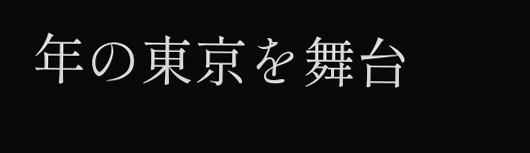年の東京を舞台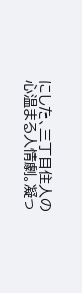にした、三丁目住人の心温まる人情劇。凝っ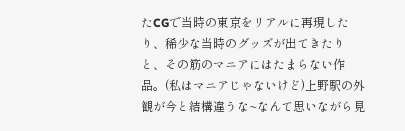たCGで当時の東京をリアルに再現したり、稀少な当時のグッズが出てきたりと、その筋のマニアにはたまらない作品。(私はマニアじゃないけど)上野駅の外観が今と結構違うな~なんて思いながら見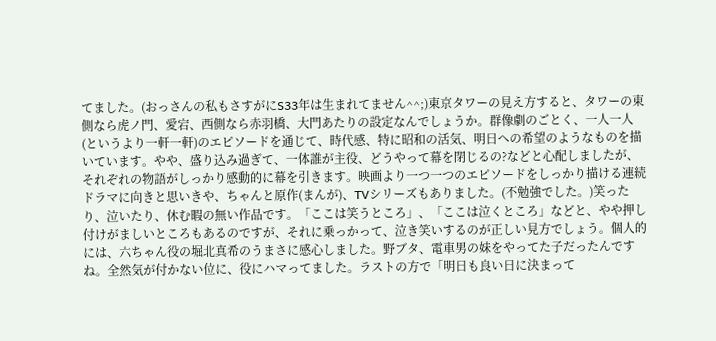てました。(おっさんの私もさすがにS33年は生まれてません^^;)東京タワーの見え方すると、タワーの東側なら虎ノ門、愛宕、西側なら赤羽橋、大門あたりの設定なんでしょうか。群像劇のごとく、一人一人(というより一軒一軒)のエピソードを通じて、時代感、特に昭和の活気、明日への希望のようなものを描いています。やや、盛り込み過ぎて、一体誰が主役、どうやって幕を閉じるの?などと心配しましたが、それぞれの物語がしっかり感動的に幕を引きます。映画より一つ一つのエピソードをしっかり描ける連続ドラマに向きと思いきや、ちゃんと原作(まんが)、TVシリーズもありました。(不勉強でした。)笑ったり、泣いたり、休む暇の無い作品です。「ここは笑うところ」、「ここは泣くところ」などと、やや押し付けがましいところもあるのですが、それに乗っかって、泣き笑いするのが正しい見方でしょう。個人的には、六ちゃん役の堀北真希のうまさに感心しました。野ブタ、電車男の妹をやってた子だったんですね。全然気が付かない位に、役にハマってました。ラストの方で「明日も良い日に決まって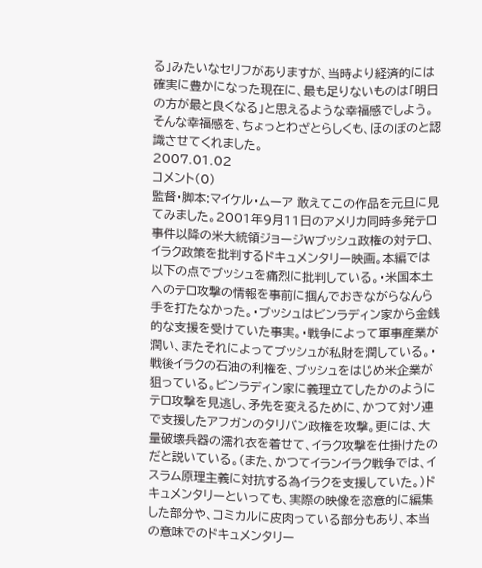る」みたいなセリフがありますが、当時より経済的には確実に豊かになった現在に、最も足りないものは「明日の方が最と良くなる」と思えるような幸福感でしよう。そんな幸福感を、ちょっとわざとらしくも、ほのぼのと認識させてくれました。
2007.01.02
コメント(0)
監督・脚本:マイケル・ムーア 敢えてこの作品を元旦に見てみました。2001年9月11日のアメリカ同時多発テロ事件以降の米大統領ジョージWブッシュ政権の対テロ、イラク政策を批判するドキュメンタリー映画。本編では以下の点でブッシュを痛烈に批判している。・米国本土へのテロ攻撃の情報を事前に掴んでおきながらなんら手を打たなかった。・ブッシュはビンラディン家から金銭的な支援を受けていた事実。・戦争によって軍事産業が潤い、またそれによってブッシュが私財を潤している。・戦後イラクの石油の利権を、ブッシュをはじめ米企業が狙っている。ビンラディン家に義理立てしたかのようにテロ攻撃を見逃し、矛先を変えるために、かつて対ソ連で支援したアフガンのタリバン政権を攻撃。更には、大量破壊兵器の濡れ衣を着せて、イラク攻撃を仕掛けたのだと説いている。(また、かつてイランイラク戦争では、イスラム原理主義に対抗する為イラクを支援していた。)ドキュメンタリーといっても、実際の映像を恣意的に編集した部分や、コミカルに皮肉っている部分もあり、本当の意味でのドキュメンタリー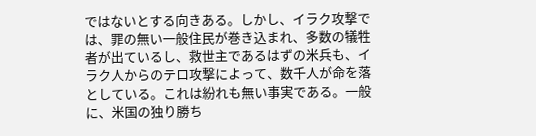ではないとする向きある。しかし、イラク攻撃では、罪の無い一般住民が巻き込まれ、多数の犠牲者が出ているし、救世主であるはずの米兵も、イラク人からのテロ攻撃によって、数千人が命を落としている。これは紛れも無い事実である。一般に、米国の独り勝ち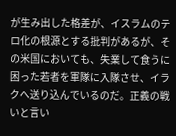が生み出した格差が、イスラムのテロ化の根源とする批判があるが、その米国においても、失業して食うに困った若者を軍隊に入隊させ、イラクへ送り込んでいるのだ。正義の戦いと言い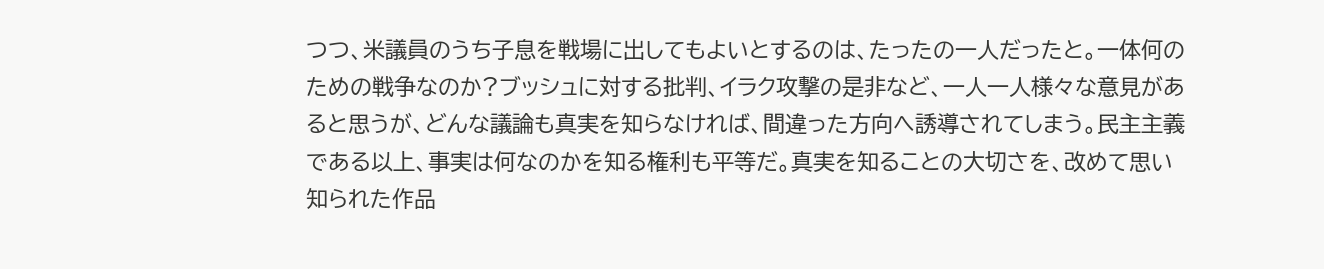つつ、米議員のうち子息を戦場に出してもよいとするのは、たったの一人だったと。一体何のための戦争なのか?ブッシュに対する批判、イラク攻撃の是非など、一人一人様々な意見があると思うが、どんな議論も真実を知らなければ、間違った方向へ誘導されてしまう。民主主義である以上、事実は何なのかを知る権利も平等だ。真実を知ることの大切さを、改めて思い知られた作品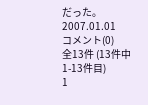だった。
2007.01.01
コメント(0)
全13件 (13件中 1-13件目)
1